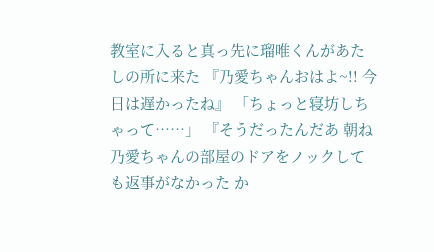教室に入ると真っ先に瑠唯くんがあたしの所に来た 『乃愛ちゃんおはよ~!! 今日は遅かったね』 「ちょっと寝坊しちゃって……」 『そうだったんだあ 朝ね乃愛ちゃんの部屋のドアをノックしても返事がなかった か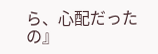ら、心配だったの』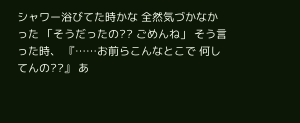シャワー浴びてた時かな 全然気づかなかった 「そうだったの?? ごめんね」 そう言った時、 『……お前らこんなとこで 何してんの??』 あ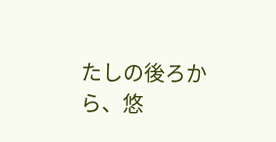たしの後ろから、悠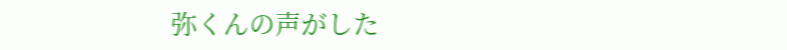弥くんの声がした